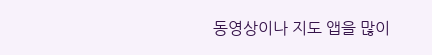동영상이나 지도 앱을 많이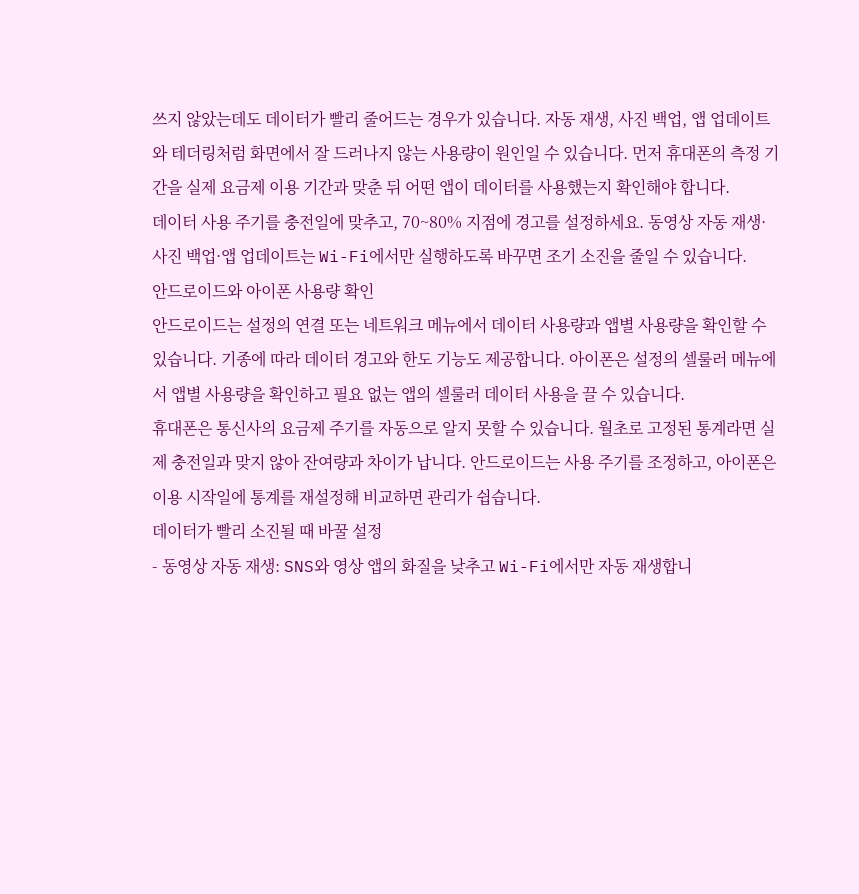쓰지 않았는데도 데이터가 빨리 줄어드는 경우가 있습니다. 자동 재생, 사진 백업, 앱 업데이트와 테더링처럼 화면에서 잘 드러나지 않는 사용량이 원인일 수 있습니다. 먼저 휴대폰의 측정 기간을 실제 요금제 이용 기간과 맞춘 뒤 어떤 앱이 데이터를 사용했는지 확인해야 합니다.
데이터 사용 주기를 충전일에 맞추고, 70~80% 지점에 경고를 설정하세요. 동영상 자동 재생·사진 백업·앱 업데이트는 Wi-Fi에서만 실행하도록 바꾸면 조기 소진을 줄일 수 있습니다.
안드로이드와 아이폰 사용량 확인
안드로이드는 설정의 연결 또는 네트워크 메뉴에서 데이터 사용량과 앱별 사용량을 확인할 수 있습니다. 기종에 따라 데이터 경고와 한도 기능도 제공합니다. 아이폰은 설정의 셀룰러 메뉴에서 앱별 사용량을 확인하고 필요 없는 앱의 셀룰러 데이터 사용을 끌 수 있습니다.
휴대폰은 통신사의 요금제 주기를 자동으로 알지 못할 수 있습니다. 월초로 고정된 통계라면 실제 충전일과 맞지 않아 잔여량과 차이가 납니다. 안드로이드는 사용 주기를 조정하고, 아이폰은 이용 시작일에 통계를 재설정해 비교하면 관리가 쉽습니다.
데이터가 빨리 소진될 때 바꿀 설정
- 동영상 자동 재생: SNS와 영상 앱의 화질을 낮추고 Wi-Fi에서만 자동 재생합니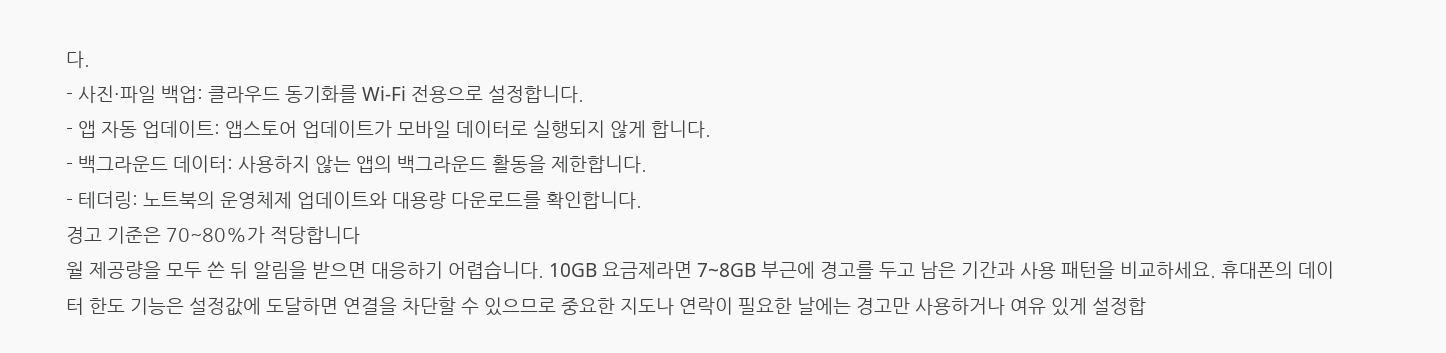다.
- 사진·파일 백업: 클라우드 동기화를 Wi-Fi 전용으로 설정합니다.
- 앱 자동 업데이트: 앱스토어 업데이트가 모바일 데이터로 실행되지 않게 합니다.
- 백그라운드 데이터: 사용하지 않는 앱의 백그라운드 활동을 제한합니다.
- 테더링: 노트북의 운영체제 업데이트와 대용량 다운로드를 확인합니다.
경고 기준은 70~80%가 적당합니다
월 제공량을 모두 쓴 뒤 알림을 받으면 대응하기 어렵습니다. 10GB 요금제라면 7~8GB 부근에 경고를 두고 남은 기간과 사용 패턴을 비교하세요. 휴대폰의 데이터 한도 기능은 설정값에 도달하면 연결을 차단할 수 있으므로 중요한 지도나 연락이 필요한 날에는 경고만 사용하거나 여유 있게 설정합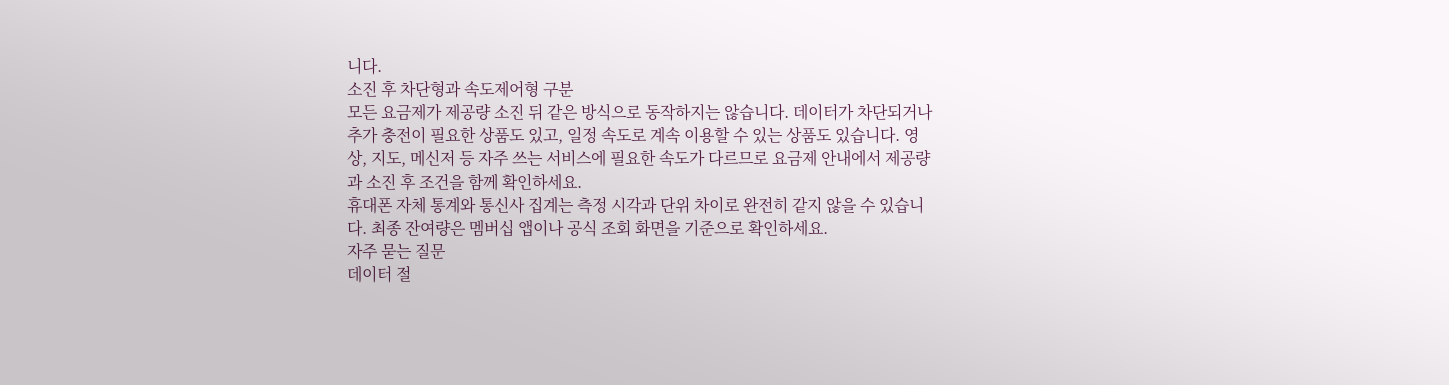니다.
소진 후 차단형과 속도제어형 구분
모든 요금제가 제공량 소진 뒤 같은 방식으로 동작하지는 않습니다. 데이터가 차단되거나 추가 충전이 필요한 상품도 있고, 일정 속도로 계속 이용할 수 있는 상품도 있습니다. 영상, 지도, 메신저 등 자주 쓰는 서비스에 필요한 속도가 다르므로 요금제 안내에서 제공량과 소진 후 조건을 함께 확인하세요.
휴대폰 자체 통계와 통신사 집계는 측정 시각과 단위 차이로 완전히 같지 않을 수 있습니다. 최종 잔여량은 멤버십 앱이나 공식 조회 화면을 기준으로 확인하세요.
자주 묻는 질문
데이터 절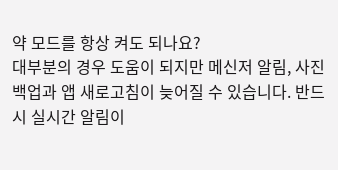약 모드를 항상 켜도 되나요?
대부분의 경우 도움이 되지만 메신저 알림, 사진 백업과 앱 새로고침이 늦어질 수 있습니다. 반드시 실시간 알림이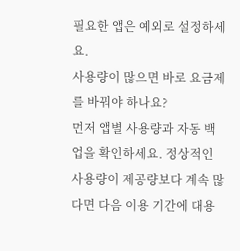필요한 앱은 예외로 설정하세요.
사용량이 많으면 바로 요금제를 바꿔야 하나요?
먼저 앱별 사용량과 자동 백업을 확인하세요. 정상적인 사용량이 제공량보다 계속 많다면 다음 이용 기간에 대용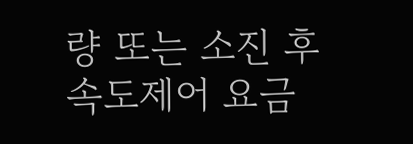량 또는 소진 후 속도제어 요금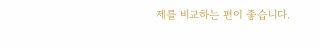제를 비교하는 편이 좋습니다.